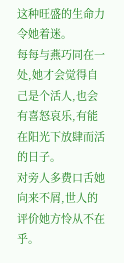这种旺盛的生命力令她着迷。
每每与燕巧同在一处,她才会觉得自己是个活人,也会有喜怒哀乐,有能在阳光下放肆而活的日子。
对旁人多费口舌她向来不屑,世人的评价她方怜从不在乎。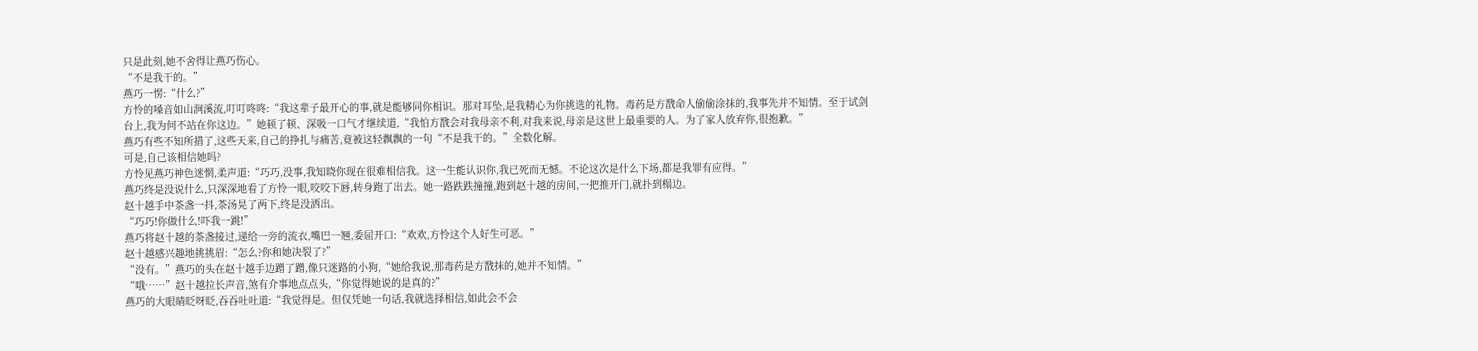只是此刻,她不舍得让燕巧伤心。
“不是我干的。”
燕巧一愣:“什么?”
方怜的嗓音如山涧溪流,叮叮咚咚:“我这辈子最开心的事,就是能够同你相识。那对耳坠,是我精心为你挑选的礼物。毒药是方戬命人偷偷涂抹的,我事先并不知情。至于试剑台上,我为何不站在你这边。”她顿了顿、深吸一口气才继续道,“我怕方戬会对我母亲不利,对我来说,母亲是这世上最重要的人。为了家人放弃你,很抱歉。”
燕巧有些不知所措了,这些天来,自己的挣扎与痛苦,竟被这轻飘飘的一句“不是我干的。”全数化解。
可是,自己该相信她吗?
方怜见燕巧神色迷惘,柔声道:“巧巧,没事,我知晓你现在很难相信我。这一生能认识你,我已死而无憾。不论这次是什么下场,都是我罪有应得。”
燕巧终是没说什么,只深深地看了方怜一眼,咬咬下唇,转身跑了出去。她一路跌跌撞撞,跑到赵十越的房间,一把推开门,就扑到榻边。
赵十越手中茶盏一抖,茶汤晃了两下,终是没洒出。
“巧巧!你做什么!吓我一跳!”
燕巧将赵十越的茶盏接过,递给一旁的流衣,嘴巴一翘,委屈开口:“欢欢,方怜这个人好生可恶。”
赵十越感兴趣地挑挑眉:“怎么?你和她决裂了?”
“没有。”燕巧的头在赵十越手边蹭了蹭,像只迷路的小狗,“她给我说,那毒药是方戬抹的,她并不知情。”
“哦……”赵十越拉长声音,煞有介事地点点头,“你觉得她说的是真的?”
燕巧的大眼睛眨呀眨,吞吞吐吐道:“我觉得是。但仅凭她一句话,我就选择相信,如此会不会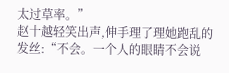太过草率。”
赵十越轻笑出声,伸手理了理她跑乱的发丝:“不会。一个人的眼睛不会说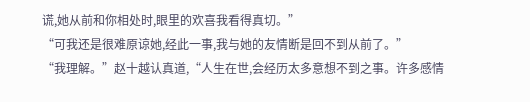谎,她从前和你相处时,眼里的欢喜我看得真切。”
“可我还是很难原谅她,经此一事,我与她的友情断是回不到从前了。”
“我理解。”赵十越认真道,“人生在世,会经历太多意想不到之事。许多感情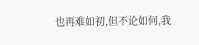也再难如初,但不论如何,我